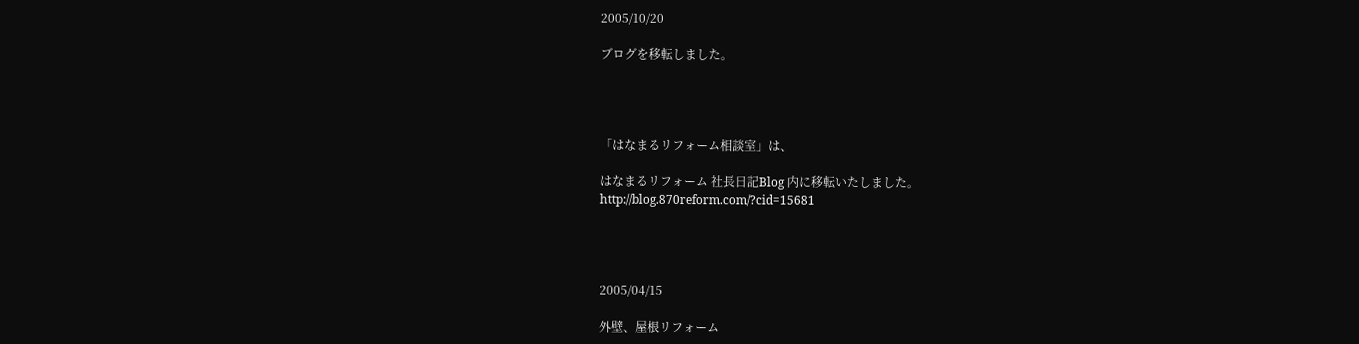2005/10/20

ブログを移転しました。




「はなまるリフォーム相談室」は、

はなまるリフォーム 社長日記Blog 内に移転いたしました。
http://blog.870reform.com/?cid=15681




2005/04/15

外壁、屋根リフォーム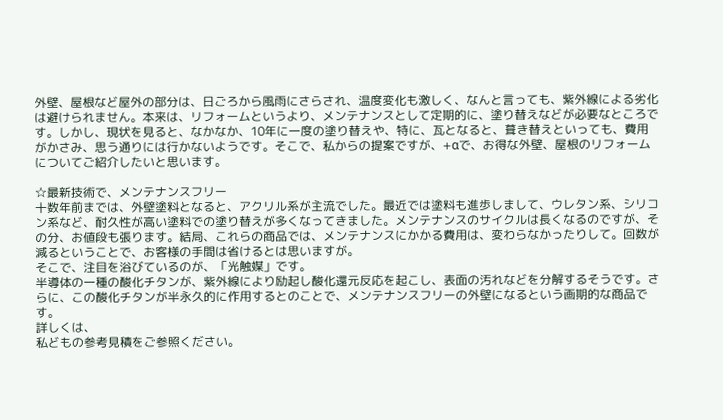外壁、屋根など屋外の部分は、日ごろから風雨にさらされ、温度変化も激しく、なんと言っても、紫外線による劣化は避けられません。本来は、リフォームというより、メンテナンスとして定期的に、塗り替えなどが必要なところです。しかし、現状を見ると、なかなか、10年に一度の塗り替えや、特に、瓦となると、葺き替えといっても、費用がかさみ、思う通りには行かないようです。そこで、私からの提案ですが、+αで、お得な外壁、屋根のリフォームについてご紹介したいと思います。

☆最新技術で、メンテナンスフリー
十数年前までは、外壁塗料となると、アクリル系が主流でした。最近では塗料も進歩しまして、ウレタン系、シリコン系など、耐久性が高い塗料での塗り替えが多くなってきました。メンテナンスのサイクルは長くなるのですが、その分、お値段も張ります。結局、これらの商品では、メンテナンスにかかる費用は、変わらなかったりして。回数が減るということで、お客様の手間は省けるとは思いますが。
そこで、注目を浴びているのが、「光触媒」です。
半導体の一種の酸化チタンが、紫外線により励起し酸化還元反応を起こし、表面の汚れなどを分解するそうです。さらに、この酸化チタンが半永久的に作用するとのことで、メンテナンスフリーの外壁になるという画期的な商品です。
詳しくは、
私どもの参考見積をご参照ください。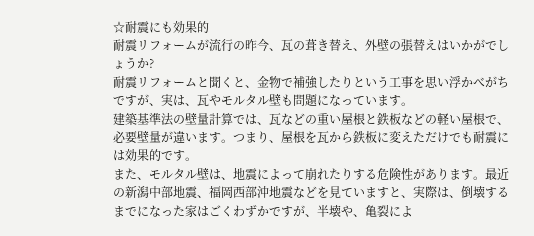☆耐震にも効果的
耐震リフォームが流行の昨今、瓦の葺き替え、外壁の張替えはいかがでしょうか?
耐震リフォームと聞くと、金物で補強したりという工事を思い浮かべがちですが、実は、瓦やモルタル壁も問題になっています。
建築基準法の壁量計算では、瓦などの重い屋根と鉄板などの軽い屋根で、必要壁量が違います。つまり、屋根を瓦から鉄板に変えただけでも耐震には効果的です。
また、モルタル壁は、地震によって崩れたりする危険性があります。最近の新潟中部地震、福岡西部沖地震などを見ていますと、実際は、倒壊するまでになった家はごくわずかですが、半壊や、亀裂によ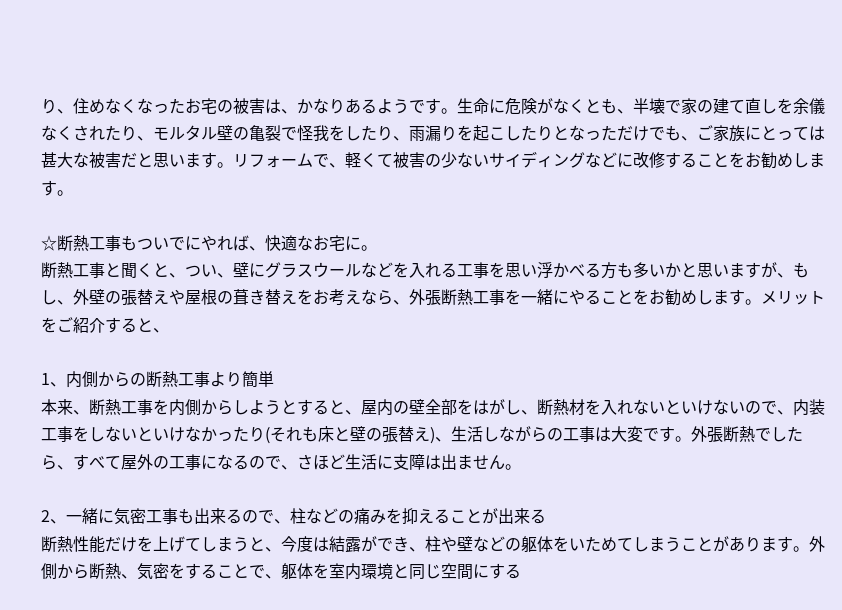り、住めなくなったお宅の被害は、かなりあるようです。生命に危険がなくとも、半壊で家の建て直しを余儀なくされたり、モルタル壁の亀裂で怪我をしたり、雨漏りを起こしたりとなっただけでも、ご家族にとっては甚大な被害だと思います。リフォームで、軽くて被害の少ないサイディングなどに改修することをお勧めします。

☆断熱工事もついでにやれば、快適なお宅に。
断熱工事と聞くと、つい、壁にグラスウールなどを入れる工事を思い浮かべる方も多いかと思いますが、もし、外壁の張替えや屋根の葺き替えをお考えなら、外張断熱工事を一緒にやることをお勧めします。メリットをご紹介すると、

1、内側からの断熱工事より簡単
本来、断熱工事を内側からしようとすると、屋内の壁全部をはがし、断熱材を入れないといけないので、内装工事をしないといけなかったり(それも床と壁の張替え)、生活しながらの工事は大変です。外張断熱でしたら、すべて屋外の工事になるので、さほど生活に支障は出ません。

2、一緒に気密工事も出来るので、柱などの痛みを抑えることが出来る
断熱性能だけを上げてしまうと、今度は結露ができ、柱や壁などの躯体をいためてしまうことがあります。外側から断熱、気密をすることで、躯体を室内環境と同じ空間にする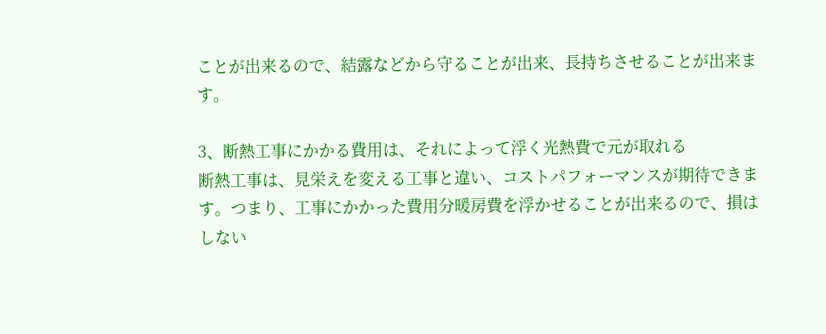ことが出来るので、結露などから守ることが出来、長持ちさせることが出来ます。

3、断熱工事にかかる費用は、それによって浮く光熱費で元が取れる
断熱工事は、見栄えを変える工事と違い、コストパフォーマンスが期待できます。つまり、工事にかかった費用分暖房費を浮かせることが出来るので、損はしない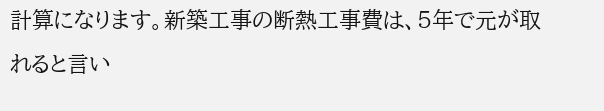計算になります。新築工事の断熱工事費は、5年で元が取れると言い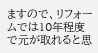ますので、リフォームでは10年程度で元が取れると思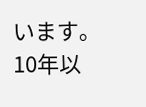います。10年以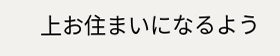上お住まいになるよう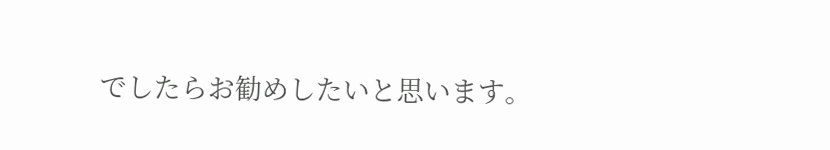でしたらお勧めしたいと思います。